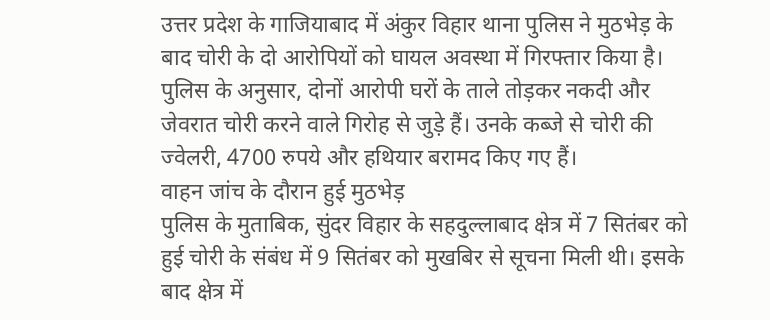उत्तर प्रदेश के गाजियाबाद में अंकुर विहार थाना पुलिस ने मुठभेड़ के बाद चोरी के दो आरोपियों को घायल अवस्था में गिरफ्तार किया है। पुलिस के अनुसार, दोनों आरोपी घरों के ताले तोड़कर नकदी और जेवरात चोरी करने वाले गिरोह से जुड़े हैं। उनके कब्जे से चोरी की ज्वेलरी, 4700 रुपये और हथियार बरामद किए गए हैं।
वाहन जांच के दौरान हुई मुठभेड़
पुलिस के मुताबिक, सुंदर विहार के सहदुल्लाबाद क्षेत्र में 7 सितंबर को हुई चोरी के संबंध में 9 सितंबर को मुखबिर से सूचना मिली थी। इसके बाद क्षेत्र में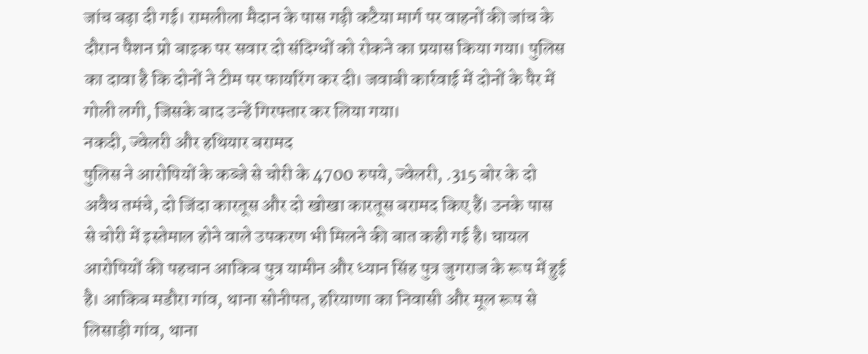जांच बढ़ा दी गई। रामलीला मैदान के पास गढ़ी कटैया मार्ग पर वाहनों की जांच के दौरान पैशन प्रो बाइक पर सवार दो संदिग्धों को रोकने का प्रयास किया गया। पुलिस का दावा है कि दोनों ने टीम पर फायरिंग कर दी। जवाबी कार्रवाई में दोनों के पैर में गोली लगी, जिसके बाद उन्हें गिरफ्तार कर लिया गया।
नकदी, ज्वेलरी और हथियार बरामद
पुलिस ने आरोपियों के कब्जे से चोरी के 4700 रुपये, ज्वेलरी, .315 बोर के दो अवैध तमंचे, दो जिंदा कारतूस और दो खोखा कारतूस बरामद किए हैं। उनके पास से चोरी में इस्तेमाल होने वाले उपकरण भी मिलने की बात कही गई है। घायल आरोपियों की पहचान आकिब पुत्र यामीन और ध्यान सिंह पुत्र जुगराज के रूप में हुई है। आकिब मडौरा गांव, थाना सोनीपत, हरियाणा का निवासी और मूल रूप से लिसाड़ी गांव, थाना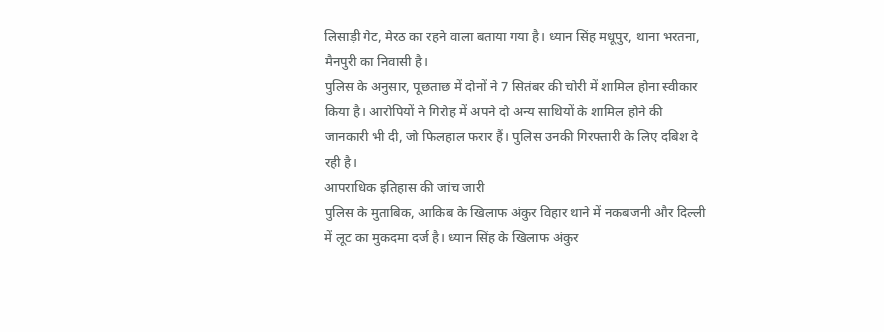लिसाड़ी गेट, मेरठ का रहने वाला बताया गया है। ध्यान सिंह मधूपुर, थाना भरतना, मैनपुरी का निवासी है।
पुलिस के अनुसार, पूछताछ में दोनों ने 7 सितंबर की चोरी में शामिल होना स्वीकार किया है। आरोपियों ने गिरोह में अपने दो अन्य साथियों के शामिल होने की जानकारी भी दी, जो फिलहाल फरार हैं। पुलिस उनकी गिरफ्तारी के लिए दबिश दे रही है।
आपराधिक इतिहास की जांच जारी
पुलिस के मुताबिक, आकिब के खिलाफ अंकुर विहार थाने में नकबजनी और दिल्ली में लूट का मुकदमा दर्ज है। ध्यान सिंह के खिलाफ अंकुर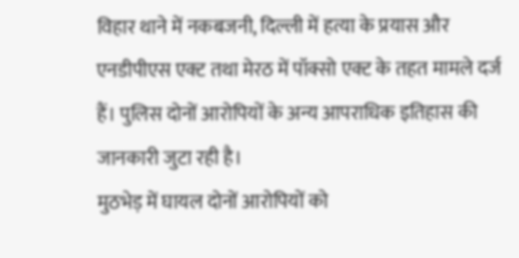विहार थाने में नकबजनी, दिल्ली में हत्या के प्रयास और एनडीपीएस एक्ट तथा मेरठ में पॉक्सो एक्ट के तहत मामले दर्ज हैं। पुलिस दोनों आरोपियों के अन्य आपराधिक इतिहास की जानकारी जुटा रही है।
मुठभेड़ में घायल दोनों आरोपियों को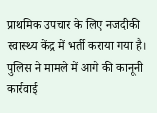प्राथमिक उपचार के लिए नजदीकी स्वास्थ्य केंद्र में भर्ती कराया गया है। पुलिस ने मामले में आगे की कानूनी कार्रवाई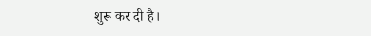शुरू कर दी है।